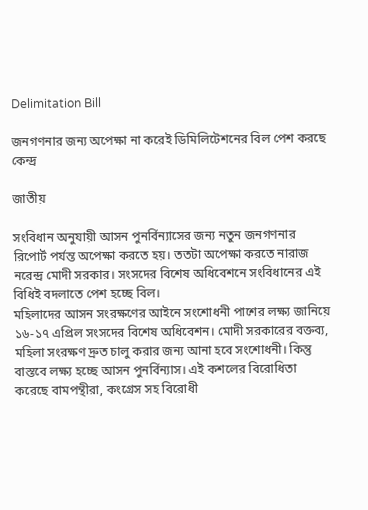Delimitation Bill

জনগণনার জন্য অপেক্ষা না করেই ডিমিলিটেশনের বিল পেশ করছে কেন্দ্র

জাতীয়

সংবিধান অনুযায়ী আসন পুনর্বিন্যাসের জন্য নতুন জনগণনার রিপোর্ট পর্যন্ত অপেক্ষা করতে হয়। ততটা অপেক্ষা করতে নারাজ নরেন্দ্র মোদী সরকার। সংসদের বিশেষ অধিবেশনে সংবিধানের এই বিধিই বদলাতে পেশ হচ্ছে বিল।
মহিলাদের আসন সংরক্ষণের আইনে সংশোধনী পাশের লক্ষ্য জানিয়ে ১৬-১৭ এপ্রিল সংসদের বিশেষ অধিবেশন। মোদী সরকারের বক্তব্য, মহিলা সংরক্ষণ দ্রুত চালু করার জন্য আনা হবে সংশোধনী। কিন্তু বাস্তবে লক্ষ্য হচ্ছে আসন পুনর্বিন্যাস। এই কশলের বিরোধিতা করেছে বামপন্থীরা, কংগ্রেস সহ বিরোধী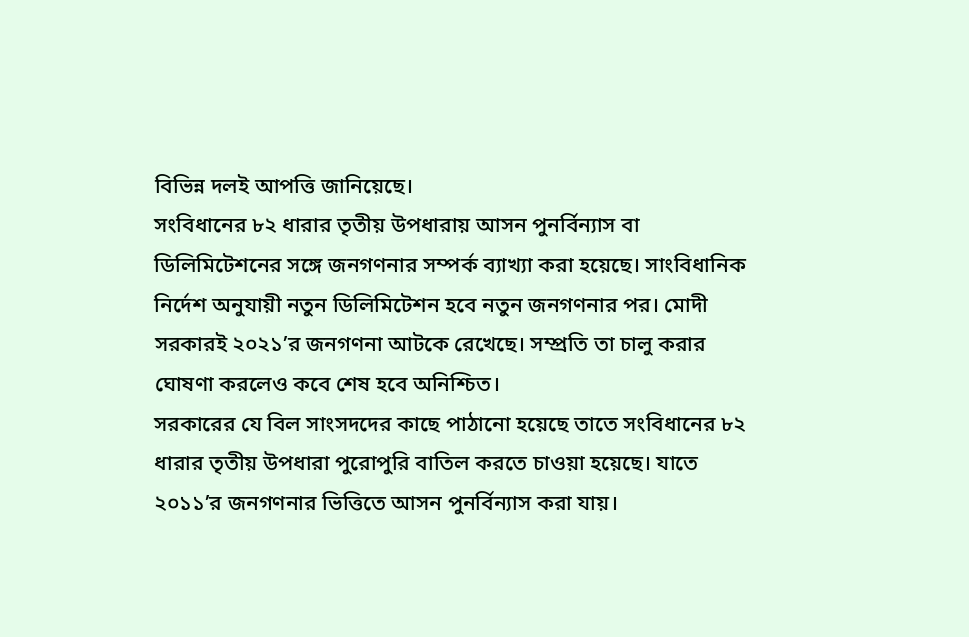বিভিন্ন দলই আপত্তি জানিয়েছে।
সংবিধানের ৮২ ধারার তৃতীয় উপধারায় আসন পুনর্বিন্যাস বা ডিলিমিটেশনের সঙ্গে জনগণনার সম্পর্ক ব্যাখ্যা করা হয়েছে। সাংবিধানিক নির্দেশ অনুযায়ী নতুন ডিলিমিটেশন হবে নতুন জনগণনার পর। মোদী সরকারই ২০২১’র জনগণনা আটকে রেখেছে। সম্প্রতি তা চালু করার ঘোষণা করলেও কবে শেষ হবে অনিশ্চিত।
সরকারের যে বিল সাংসদদের কাছে পাঠানো হয়েছে তাতে সংবিধানের ৮২ ধারার তৃতীয় উপধারা পুরোপুরি বাতিল করতে চাওয়া হয়েছে। যাতে ২০১১’র জনগণনার ভিত্তিতে আসন পুনর্বিন্যাস করা যায়।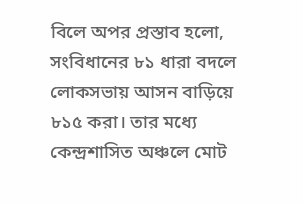বিলে অপর প্রস্তাব হলো, সংবিধানের ৮১ ধারা বদলে লোকসভায় আসন বাড়িয়ে ৮১৫ করা। তার মধ্যে কেন্দ্রশাসিত অঞ্চলে মোট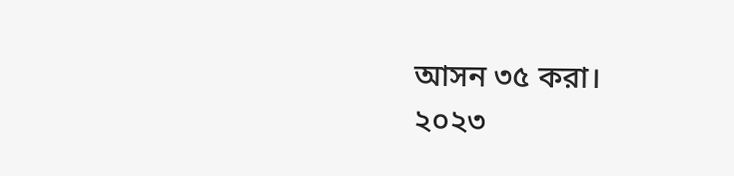আসন ৩৫ করা।
২০২৩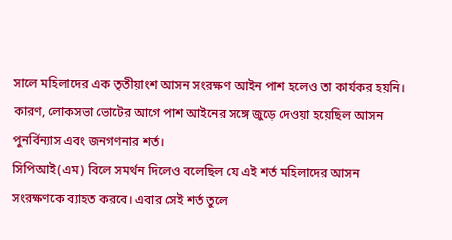সালে মহিলাদের এক তৃতীয়াংশ আসন সংরক্ষণ আইন পাশ হলেও তা কার্যকর হয়নি। কারণ, লোকসভা ভোটের আগে পাশ আইনের সঙ্গে জুড়ে দেওয়া হয়েছিল আসন পুনর্বিন্যাস এবং জনগণনার শর্ত।
সিপিআই(এম) বিলে সমর্থন দিলেও বলেছিল যে এই শর্ত মহিলাদের আসন সংরক্ষণকে ব্যাহত করবে। এবার সেই শর্ত তুলে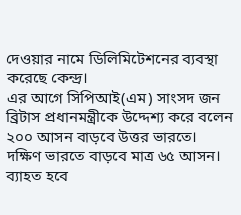দেওয়ার নামে ডিলিমিটেশনের ব্যবস্থা করেছে কেন্দ্র।
এর আগে সিপিআই(এম) সাংসদ জন ব্রিটাস প্রধানমন্ত্রীকে উদ্দেশ্য করে বলেন ২০০ আসন বাড়বে উত্তর ভারতে। দক্ষিণ ভারতে বাড়বে মাত্র ৬৫ আসন। ব্যাহত হবে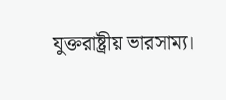যুক্তরাষ্ট্রীয় ভারসাম্য।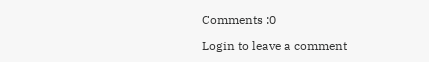Comments :0

Login to leave a comment